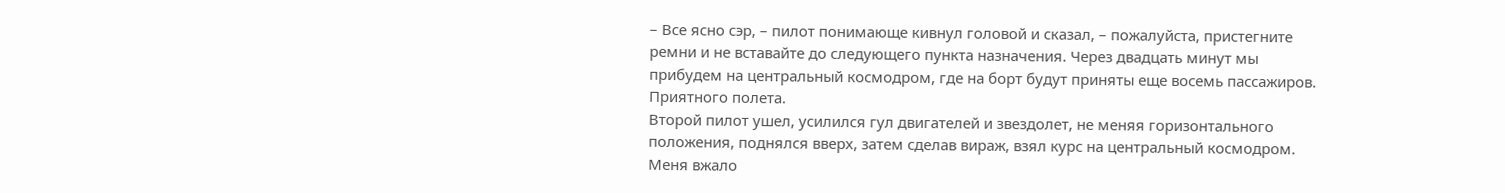– Все ясно сэр, – пилот понимающе кивнул головой и сказал, – пожалуйста, пристегните ремни и не вставайте до следующего пункта назначения. Через двадцать минут мы прибудем на центральный космодром, где на борт будут приняты еще восемь пассажиров. Приятного полета.
Второй пилот ушел, усилился гул двигателей и звездолет, не меняя горизонтального положения, поднялся вверх, затем сделав вираж, взял курс на центральный космодром. Меня вжало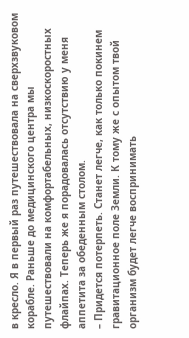в кресло. Я в первый раз путешествовала на сверхзвуковом корабле. Раньше до медицинского центра мы путешествовали на комфортабельных, низкоскоростных флайпах. Теперь же я порадовалась отсутствию у меня аппетита за обеденным столом.
– Придется потерпеть. Станет легче, как только покинем гравитационное поле Земли. К тому же с опытом твой организм будет легче воспринимать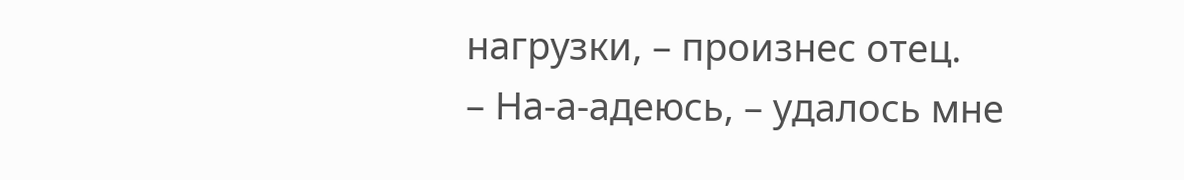нагрузки, – произнес отец.
– На-а-адеюсь, – удалось мне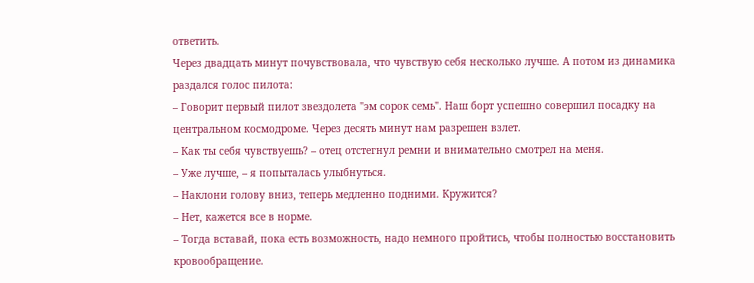ответить.
Через двадцать минут почувствовала, что чувствую себя несколько лучше. А потом из динамика раздался голос пилота:
– Говорит первый пилот звездолета "эм сорок семь". Наш борт успешно совершил посадку на центральном космодроме. Через десять минут нам разрешен взлет.
– Как ты себя чувствуешь? – отец отстегнул ремни и внимательно смотрел на меня.
– Уже лучше, – я попыталась улыбнуться.
– Наклони голову вниз, теперь медленно подними. Кружится?
– Нет, кажется все в норме.
– Тогда вставай, пока есть возможность, надо немного пройтись, чтобы полностью восстановить кровообращение.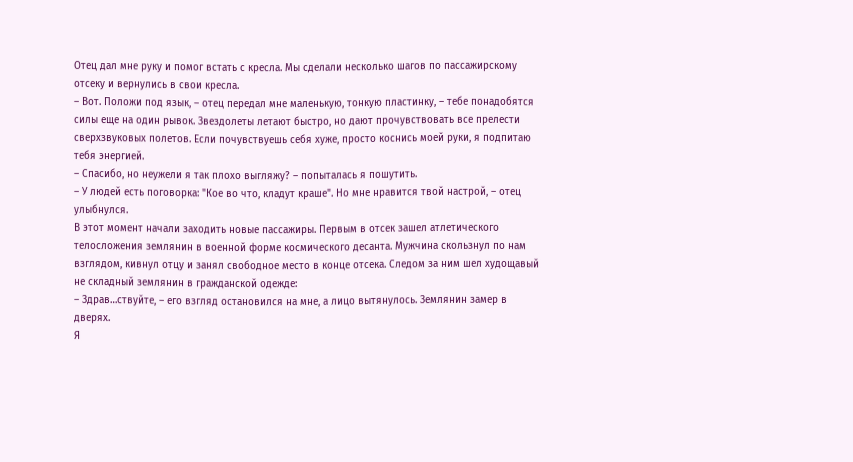Отец дал мне руку и помог встать с кресла. Мы сделали несколько шагов по пассажирскому отсеку и вернулись в свои кресла.
– Вот. Положи под язык, – отец передал мне маленькую, тонкую пластинку, – тебе понадобятся силы еще на один рывок. Звездолеты летают быстро, но дают прочувствовать все прелести сверхзвуковых полетов. Если почувствуешь себя хуже, просто коснись моей руки, я подпитаю тебя энергией.
– Спасибо, но неужели я так плохо выгляжу? – попыталась я пошутить.
– У людей есть поговорка: "Кое во что, кладут краше". Но мне нравится твой настрой, – отец улыбнулся.
В этот момент начали заходить новые пассажиры. Первым в отсек зашел атлетического телосложения землянин в военной форме космического десанта. Мужчина скользнул по нам взглядом, кивнул отцу и занял свободное место в конце отсека. Следом за ним шел худощавый не складный землянин в гражданской одежде:
– Здрав…ствуйте, – его взгляд остановился на мне, а лицо вытянулось. Землянин замер в дверях.
Я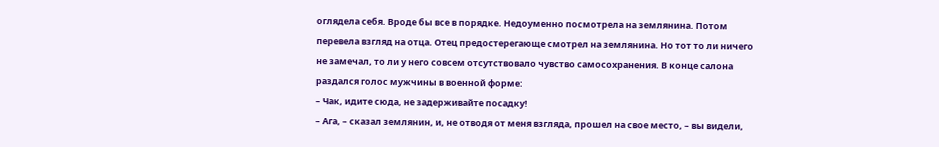оглядела себя. Вроде бы все в порядке. Недоуменно посмотрела на землянина. Потом перевела взгляд на отца. Отец предостерегающе смотрел на землянина. Но тот то ли ничего не замечал, то ли у него совсем отсутствовало чувство самосохранения. В конце салона раздался голос мужчины в военной форме:
– Чак, идите сюда, не задерживайте посадку!
– Ага, – сказал землянин, и, не отводя от меня взгляда, прошел на свое место, – вы видели,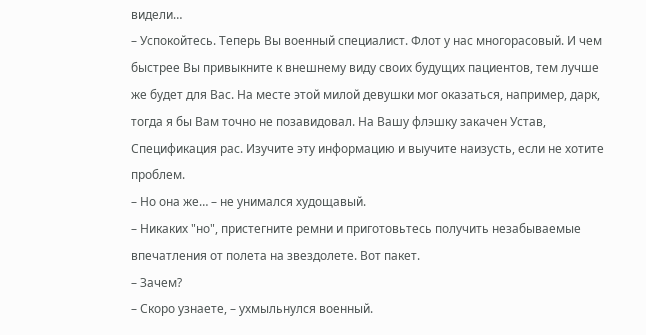видели…
– Успокойтесь. Теперь Вы военный специалист. Флот у нас многорасовый. И чем быстрее Вы привыкните к внешнему виду своих будущих пациентов, тем лучше же будет для Вас. На месте этой милой девушки мог оказаться, например, дарк, тогда я бы Вам точно не позавидовал. На Вашу флэшку закачен Устав, Спецификация рас. Изучите эту информацию и выучите наизусть, если не хотите проблем.
– Но она же… – не унимался худощавый.
– Никаких "но", пристегните ремни и приготовьтесь получить незабываемые впечатления от полета на звездолете. Вот пакет.
– Зачем?
– Скоро узнаете, – ухмыльнулся военный.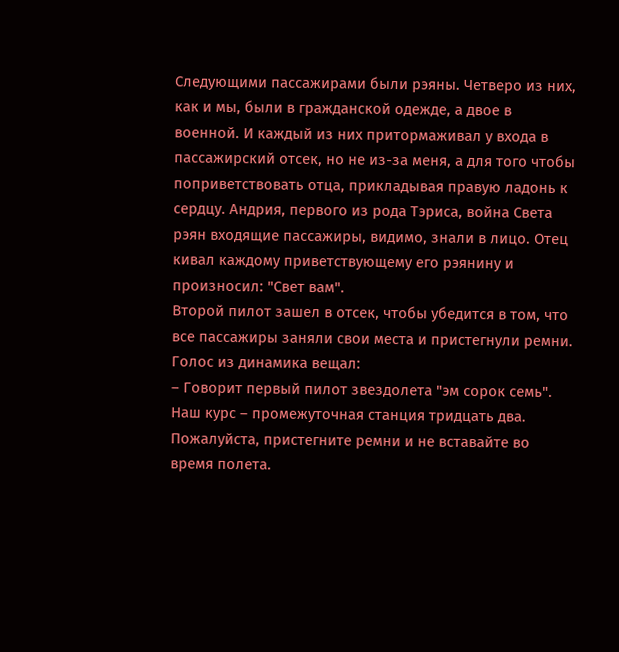Следующими пассажирами были рэяны. Четверо из них, как и мы, были в гражданской одежде, а двое в военной. И каждый из них притормаживал у входа в пассажирский отсек, но не из-за меня, а для того чтобы поприветствовать отца, прикладывая правую ладонь к сердцу. Андрия, первого из рода Тэриса, война Света рэян входящие пассажиры, видимо, знали в лицо. Отец кивал каждому приветствующему его рэянину и произносил: "Свет вам".
Второй пилот зашел в отсек, чтобы убедится в том, что все пассажиры заняли свои места и пристегнули ремни. Голос из динамика вещал:
– Говорит первый пилот звездолета "эм сорок семь". Наш курс – промежуточная станция тридцать два. Пожалуйста, пристегните ремни и не вставайте во время полета.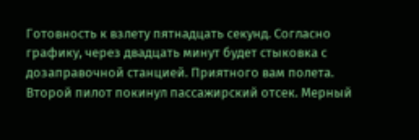Готовность к взлету пятнадцать секунд. Согласно графику, через двадцать минут будет стыковка с дозаправочной станцией. Приятного вам полета.
Второй пилот покинул пассажирский отсек. Мерный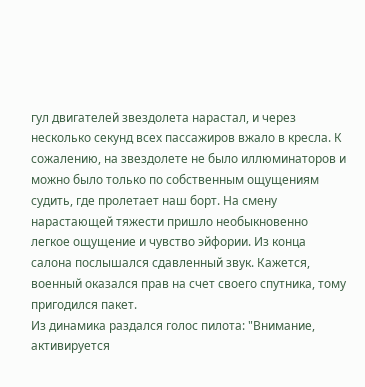гул двигателей звездолета нарастал, и через несколько секунд всех пассажиров вжало в кресла. К сожалению, на звездолете не было иллюминаторов и можно было только по собственным ощущениям судить, где пролетает наш борт. На смену нарастающей тяжести пришло необыкновенно легкое ощущение и чувство эйфории. Из конца салона послышался сдавленный звук. Кажется, военный оказался прав на счет своего спутника, тому пригодился пакет.
Из динамика раздался голос пилота: "Внимание, активируется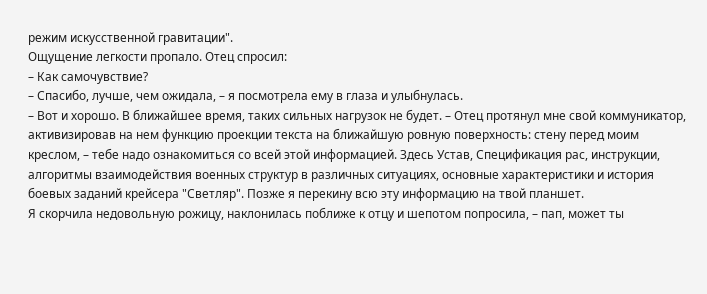режим искусственной гравитации".
Ощущение легкости пропало. Отец спросил:
– Как самочувствие?
– Спасибо, лучше, чем ожидала, – я посмотрела ему в глаза и улыбнулась.
– Вот и хорошо. В ближайшее время, таких сильных нагрузок не будет. – Отец протянул мне свой коммуникатор, активизировав на нем функцию проекции текста на ближайшую ровную поверхность: стену перед моим креслом, – тебе надо ознакомиться со всей этой информацией. Здесь Устав, Спецификация рас, инструкции, алгоритмы взаимодействия военных структур в различных ситуациях, основные характеристики и история боевых заданий крейсера "Светляр". Позже я перекину всю эту информацию на твой планшет.
Я скорчила недовольную рожицу, наклонилась поближе к отцу и шепотом попросила, – пап, может ты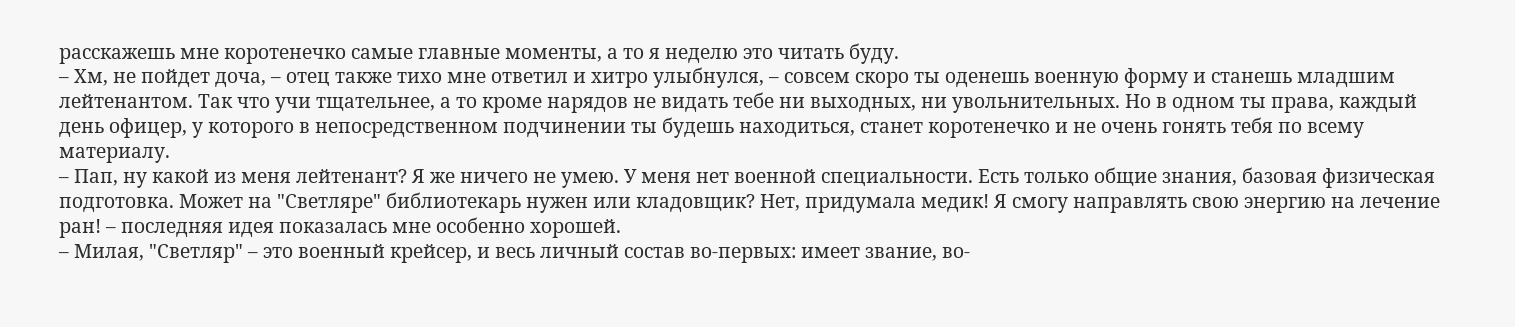расскажешь мне коротенечко самые главные моменты, а то я неделю это читать буду.
– Хм, не пойдет доча, – отец также тихо мне ответил и хитро улыбнулся, – совсем скоро ты оденешь военную форму и станешь младшим лейтенантом. Так что учи тщательнее, а то кроме нарядов не видать тебе ни выходных, ни увольнительных. Но в одном ты права, каждый день офицер, у которого в непосредственном подчинении ты будешь находиться, станет коротенечко и не очень гонять тебя по всему материалу.
– Пап, ну какой из меня лейтенант? Я же ничего не умею. У меня нет военной специальности. Есть только общие знания, базовая физическая подготовка. Может на "Светляре" библиотекарь нужен или кладовщик? Нет, придумала медик! Я смогу направлять свою энергию на лечение ран! – последняя идея показалась мне особенно хорошей.
– Милая, "Светляр" – это военный крейсер, и весь личный состав во-первых: имеет звание, во-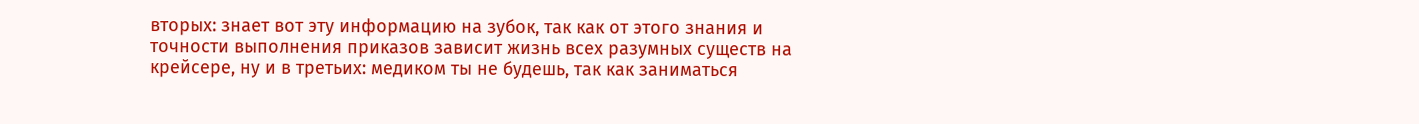вторых: знает вот эту информацию на зубок, так как от этого знания и точности выполнения приказов зависит жизнь всех разумных существ на крейсере, ну и в третьих: медиком ты не будешь, так как заниматься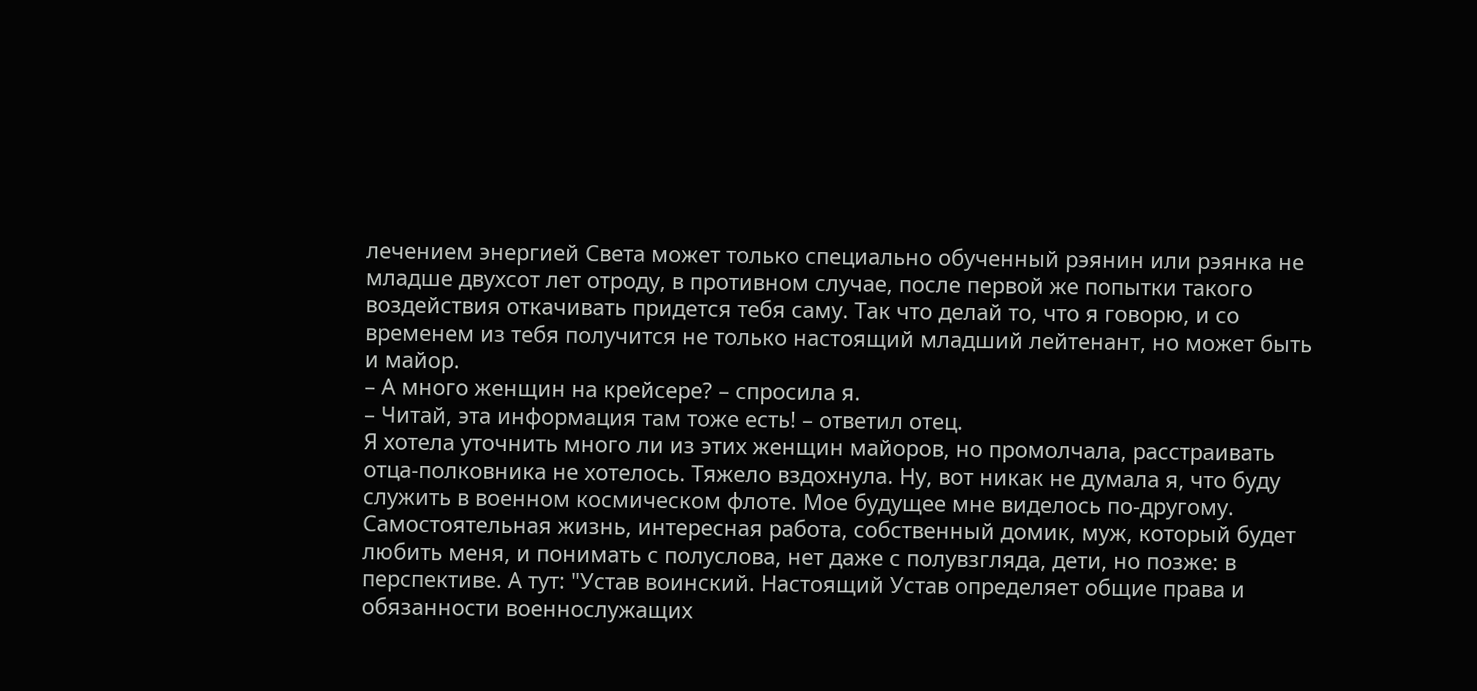лечением энергией Света может только специально обученный рэянин или рэянка не младше двухсот лет отроду, в противном случае, после первой же попытки такого воздействия откачивать придется тебя саму. Так что делай то, что я говорю, и со временем из тебя получится не только настоящий младший лейтенант, но может быть и майор.
– А много женщин на крейсере? – спросила я.
– Читай, эта информация там тоже есть! – ответил отец.
Я хотела уточнить много ли из этих женщин майоров, но промолчала, расстраивать отца-полковника не хотелось. Тяжело вздохнула. Ну, вот никак не думала я, что буду служить в военном космическом флоте. Мое будущее мне виделось по-другому. Самостоятельная жизнь, интересная работа, собственный домик, муж, который будет любить меня, и понимать с полуслова, нет даже с полувзгляда, дети, но позже: в перспективе. А тут: "Устав воинский. Настоящий Устав определяет общие права и обязанности военнослужащих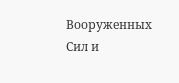Вооруженных Сил и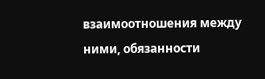взаимоотношения между ними, обязанности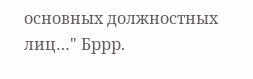основных должностных лиц…" Бррр.